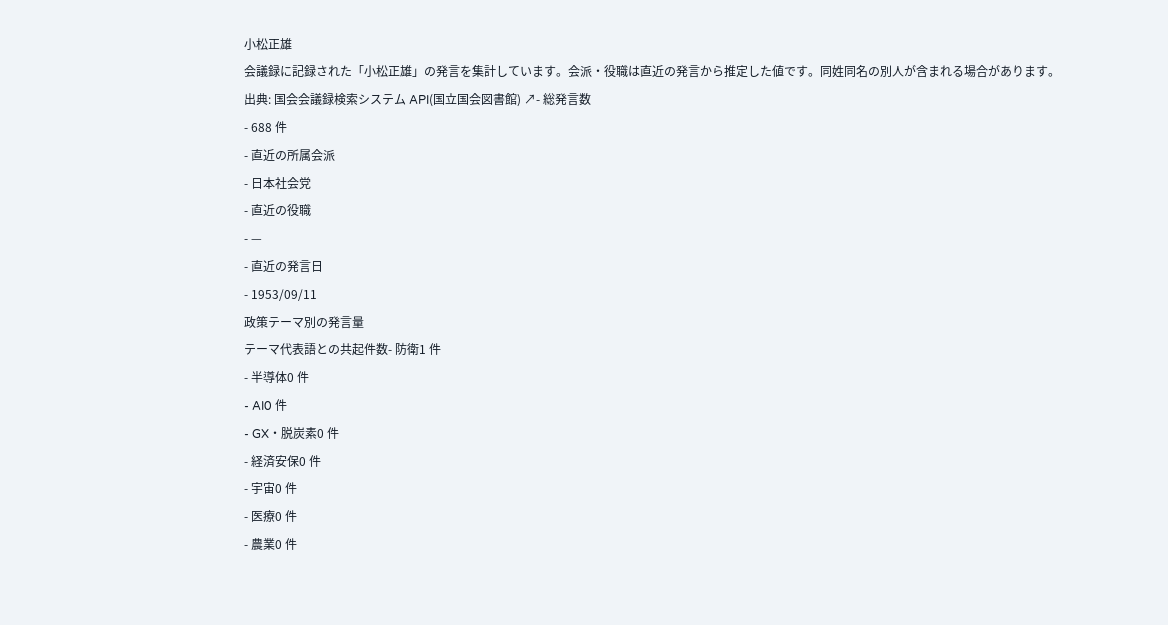小松正雄
会議録に記録された「小松正雄」の発言を集計しています。会派・役職は直近の発言から推定した値です。同姓同名の別人が含まれる場合があります。
出典: 国会会議録検索システム API(国立国会図書館) ↗- 総発言数
- 688 件
- 直近の所属会派
- 日本社会党
- 直近の役職
- —
- 直近の発言日
- 1953/09/11
政策テーマ別の発言量
テーマ代表語との共起件数- 防衛1 件
- 半導体0 件
- AI0 件
- GX・脱炭素0 件
- 経済安保0 件
- 宇宙0 件
- 医療0 件
- 農業0 件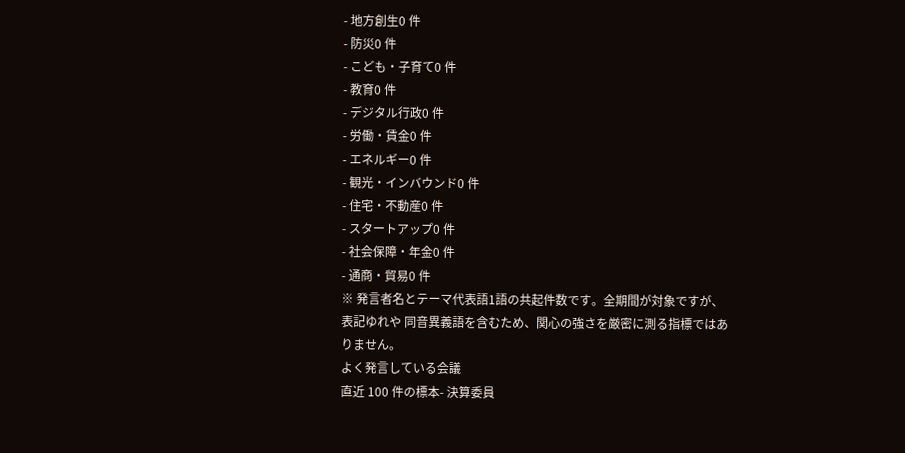- 地方創生0 件
- 防災0 件
- こども・子育て0 件
- 教育0 件
- デジタル行政0 件
- 労働・賃金0 件
- エネルギー0 件
- 観光・インバウンド0 件
- 住宅・不動産0 件
- スタートアップ0 件
- 社会保障・年金0 件
- 通商・貿易0 件
※ 発言者名とテーマ代表語1語の共起件数です。全期間が対象ですが、表記ゆれや 同音異義語を含むため、関心の強さを厳密に測る指標ではありません。
よく発言している会議
直近 100 件の標本- 決算委員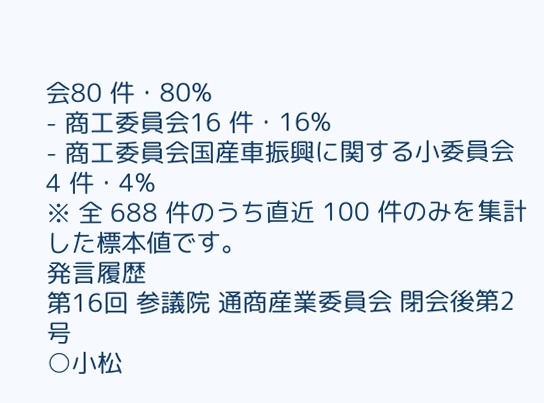会80 件・80%
- 商工委員会16 件・16%
- 商工委員会国産車振興に関する小委員会4 件・4%
※ 全 688 件のうち直近 100 件のみを集計した標本値です。
発言履歴
第16回 参議院 通商産業委員会 閉会後第2号
○小松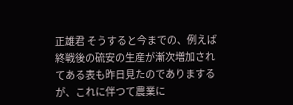正雄君 そうすると今までの、例えば終戦後の硫安の生産が漸次増加されてある表も昨日見たのでありまするが、これに伴つて農業に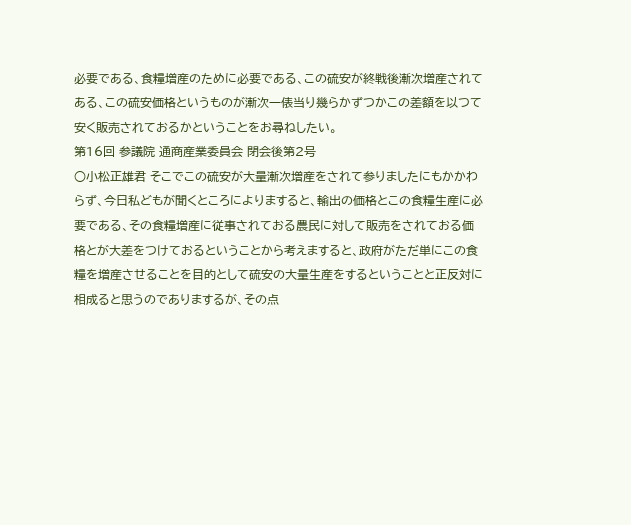必要である、食糧増産のために必要である、この硫安が終戦後漸次増産されてある、この硫安価格というものが漸次一俵当り幾らかずつかこの差額を以つて安く販売されておるかということをお尋ねしたい。
第16回 参議院 通商産業委員会 閉会後第2号
○小松正雄君 そこでこの硫安が大量漸次増産をされて参りましたにもかかわらず、今日私どもが聞くところによりますると、輸出の価格とこの食糧生産に必要である、その食糧増産に従事されておる農民に対して販売をされておる価格とが大差をつけておるということから考えますると、政府がただ単にこの食糧を増産させることを目的として硫安の大量生産をするということと正反対に相成ると思うのでありまするが、その点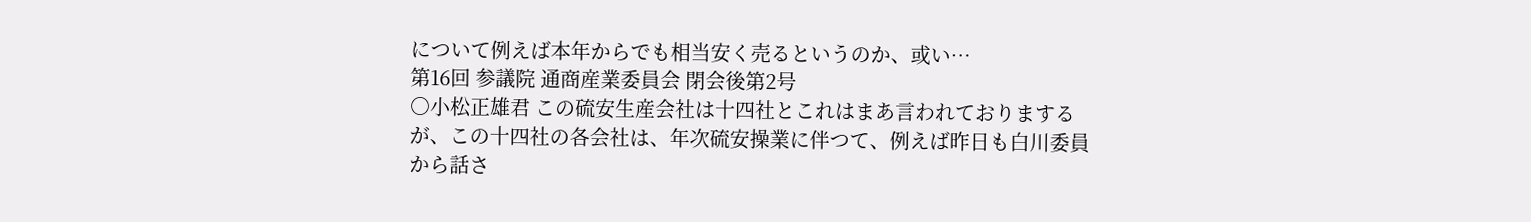について例えば本年からでも相当安く売るというのか、或い…
第16回 参議院 通商産業委員会 閉会後第2号
○小松正雄君 この硫安生産会社は十四社とこれはまあ言われておりまするが、この十四社の各会社は、年次硫安操業に伴つて、例えば昨日も白川委員から話さ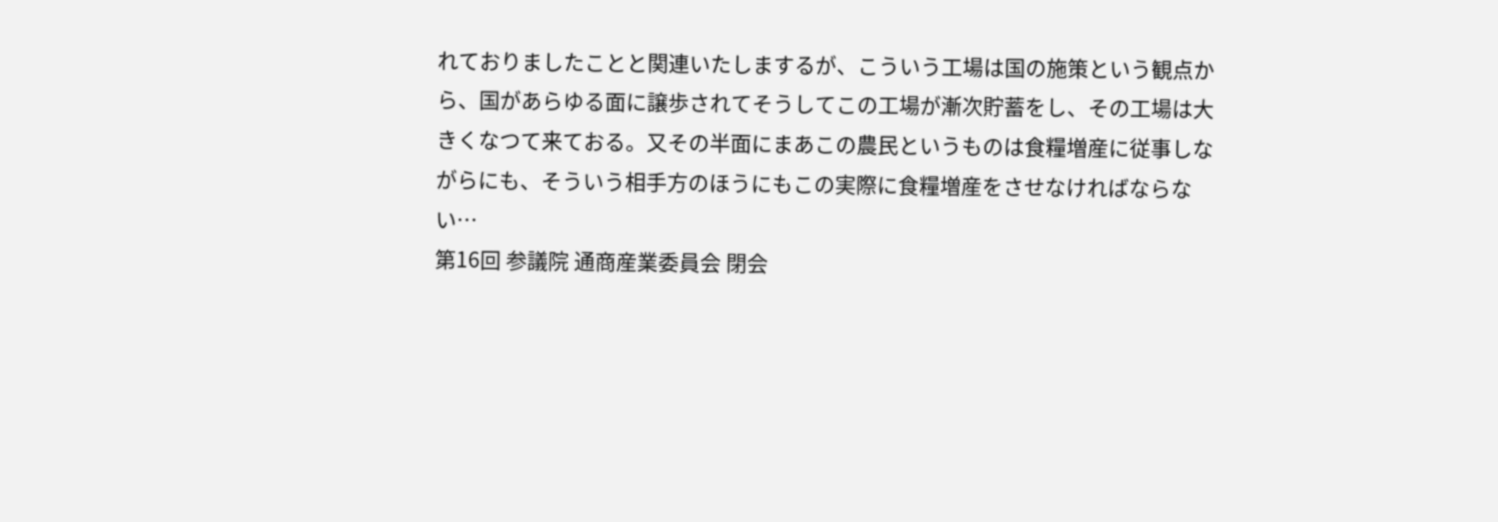れておりましたことと関連いたしまするが、こういう工場は国の施策という観点から、国があらゆる面に譲歩されてそうしてこの工場が漸次貯蓄をし、その工場は大きくなつて来ておる。又その半面にまあこの農民というものは食糧増産に従事しながらにも、そういう相手方のほうにもこの実際に食糧増産をさせなければならない…
第16回 参議院 通商産業委員会 閉会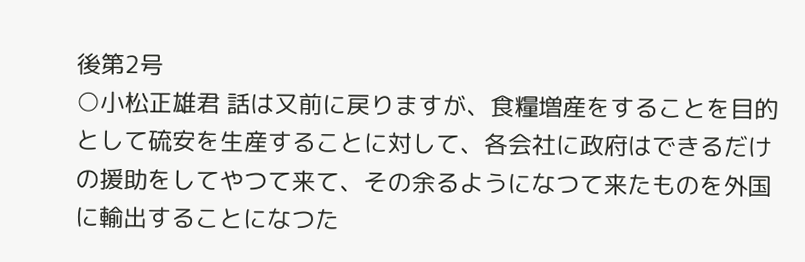後第2号
○小松正雄君 話は又前に戻りますが、食糧増産をすることを目的として硫安を生産することに対して、各会社に政府はできるだけの援助をしてやつて来て、その余るようになつて来たものを外国に輸出することになつた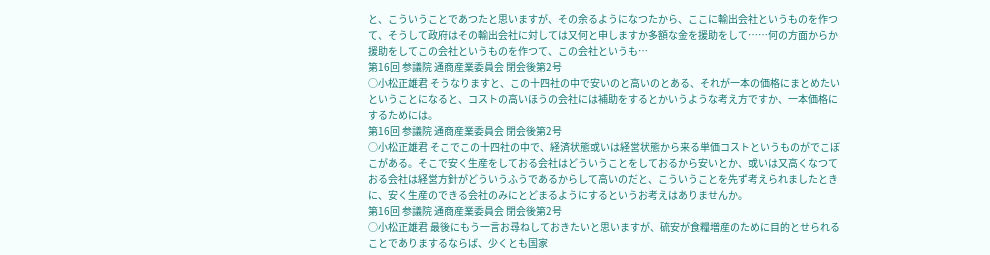と、こういうことであつたと思いますが、その余るようになつたから、ここに輸出会社というものを作つて、そうして政府はその輸出会社に対しては又何と申しますか多額な金を援助をして……何の方面からか援助をしてこの会社というものを作つて、この会社というも…
第16回 参議院 通商産業委員会 閉会後第2号
○小松正雄君 そうなりますと、この十四社の中で安いのと高いのとある、それが一本の価格にまとめたいということになると、コストの高いほうの会社には補助をするとかいうような考え方ですか、一本価格にするためには。
第16回 参議院 通商産業委員会 閉会後第2号
○小松正雄君 そこでこの十四社の中で、経済状態或いは経営状態から来る単価コストというものがでこぼこがある。そこで安く生産をしておる会社はどういうことをしておるから安いとか、或いは又高くなつておる会社は経営方針がどういうふうであるからして高いのだと、こういうことを先ず考えられましたときに、安く生産のできる会社のみにとどまるようにするというお考えはありませんか。
第16回 参議院 通商産業委員会 閉会後第2号
○小松正雄君 最後にもう一言お尋ねしておきたいと思いますが、硫安が食糧増産のために目的とせられることでありまするならば、少くとも国家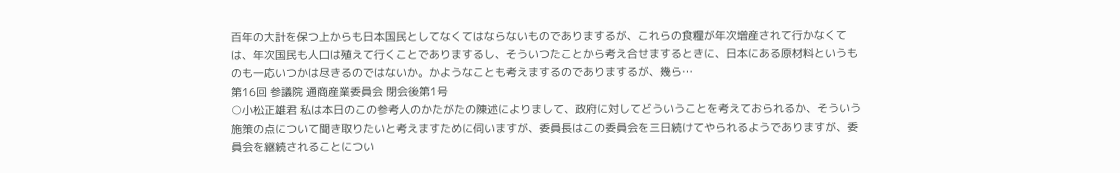百年の大計を保つ上からも日本国民としてなくてはならないものでありまするが、これらの食糧が年次増産されて行かなくては、年次国民も人口は殖えて行くことでありまするし、そういつたことから考え合せまするときに、日本にある原材料というものも一応いつかは尽きるのではないか。かようなことも考えまするのでありまするが、幾ら…
第16回 参議院 通商産業委員会 閉会後第1号
○小松正雄君 私は本日のこの参考人のかたがたの陳述によりまして、政府に対してどういうことを考えておられるか、そういう施策の点について聞き取りたいと考えますために伺いますが、委員長はこの委員会を三日続けてやられるようでありますが、委員会を継続されることについ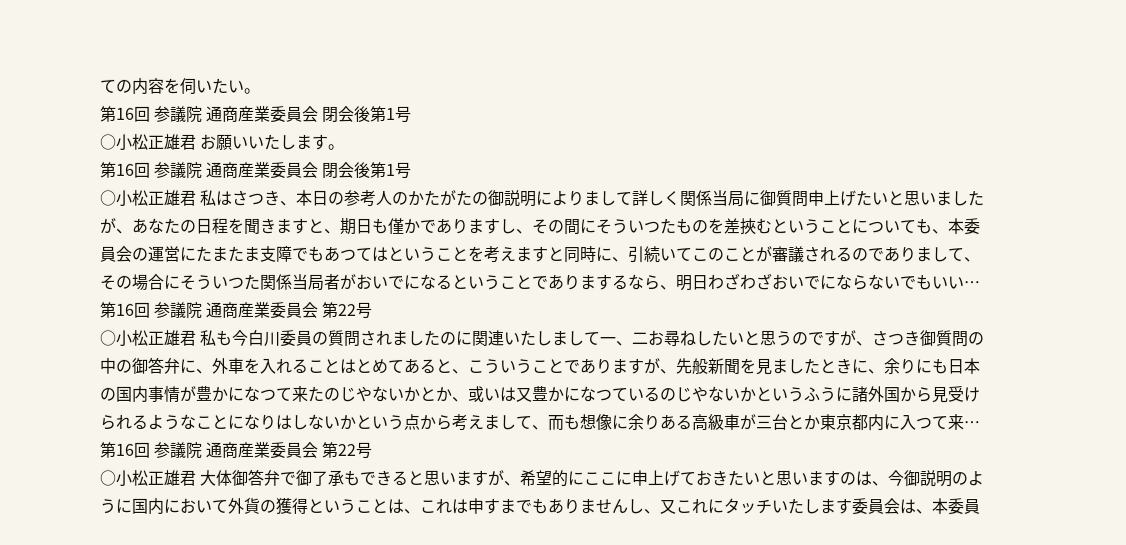ての内容を伺いたい。
第16回 参議院 通商産業委員会 閉会後第1号
○小松正雄君 お願いいたします。
第16回 参議院 通商産業委員会 閉会後第1号
○小松正雄君 私はさつき、本日の参考人のかたがたの御説明によりまして詳しく関係当局に御質問申上げたいと思いましたが、あなたの日程を聞きますと、期日も僅かでありますし、その間にそういつたものを差挾むということについても、本委員会の運営にたまたま支障でもあつてはということを考えますと同時に、引続いてこのことが審議されるのでありまして、その場合にそういつた関係当局者がおいでになるということでありまするなら、明日わざわざおいでにならないでもいい…
第16回 参議院 通商産業委員会 第22号
○小松正雄君 私も今白川委員の質問されましたのに関連いたしまして一、二お尋ねしたいと思うのですが、さつき御質問の中の御答弁に、外車を入れることはとめてあると、こういうことでありますが、先般新聞を見ましたときに、余りにも日本の国内事情が豊かになつて来たのじやないかとか、或いは又豊かになつているのじやないかというふうに諸外国から見受けられるようなことになりはしないかという点から考えまして、而も想像に余りある高級車が三台とか東京都内に入つて来…
第16回 参議院 通商産業委員会 第22号
○小松正雄君 大体御答弁で御了承もできると思いますが、希望的にここに申上げておきたいと思いますのは、今御説明のように国内において外貨の獲得ということは、これは申すまでもありませんし、又これにタッチいたします委員会は、本委員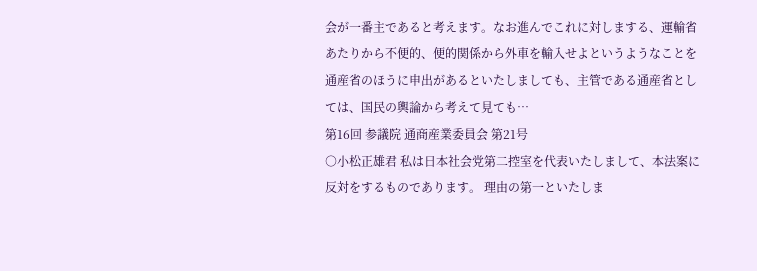会が一番主であると考えます。なお進んでこれに対しまする、運輸省あたりから不便的、便的関係から外車を輸入せよというようなことを通産省のほうに申出があるといたしましても、主管である通産省としては、国民の輿論から考えて見ても…
第16回 参議院 通商産業委員会 第21号
○小松正雄君 私は日本社会党第二控室を代表いたしまして、本法案に反対をするものであります。 理由の第一といたしま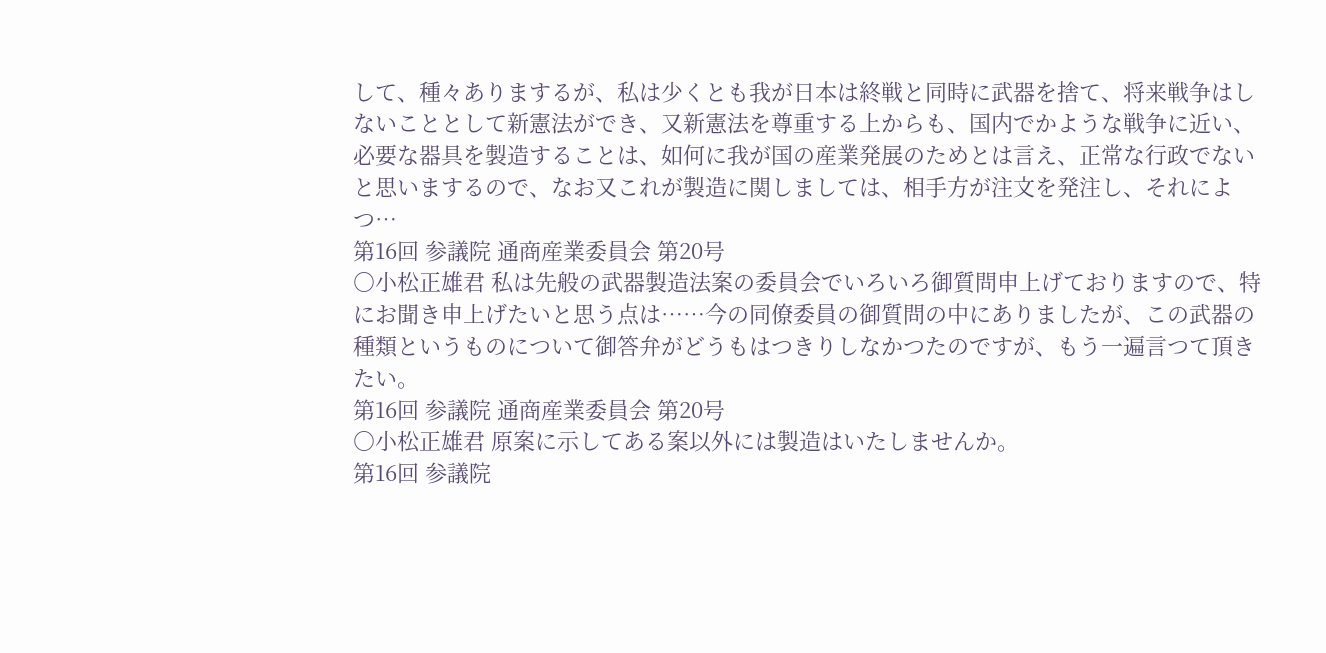して、種々ありまするが、私は少くとも我が日本は終戦と同時に武器を捨て、将来戦争はしないこととして新憲法ができ、又新憲法を尊重する上からも、国内でかような戦争に近い、必要な器具を製造することは、如何に我が国の産業発展のためとは言え、正常な行政でないと思いまするので、なお又これが製造に関しましては、相手方が注文を発注し、それによつ…
第16回 参議院 通商産業委員会 第20号
○小松正雄君 私は先般の武器製造法案の委員会でいろいろ御質問申上げておりますので、特にお聞き申上げたいと思う点は……今の同僚委員の御質問の中にありましたが、この武器の種類というものについて御答弁がどうもはつきりしなかつたのですが、もう一遍言つて頂きたい。
第16回 参議院 通商産業委員会 第20号
○小松正雄君 原案に示してある案以外には製造はいたしませんか。
第16回 参議院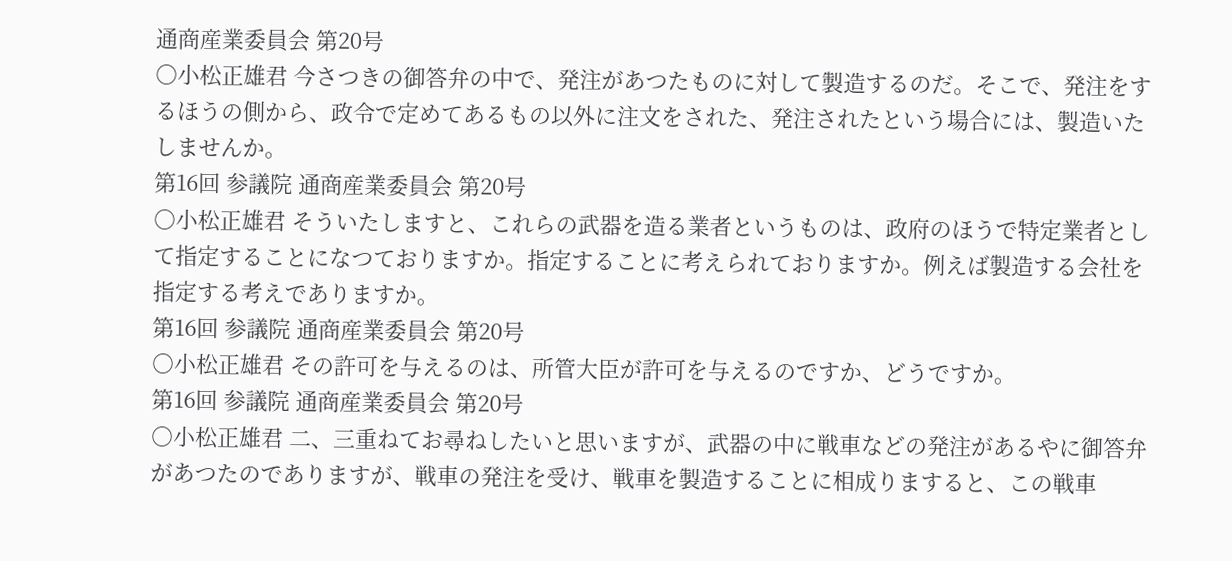通商産業委員会 第20号
○小松正雄君 今さつきの御答弁の中で、発注があつたものに対して製造するのだ。そこで、発注をするほうの側から、政令で定めてあるもの以外に注文をされた、発注されたという場合には、製造いたしませんか。
第16回 参議院 通商産業委員会 第20号
○小松正雄君 そういたしますと、これらの武器を造る業者というものは、政府のほうで特定業者として指定することになつておりますか。指定することに考えられておりますか。例えば製造する会社を指定する考えでありますか。
第16回 参議院 通商産業委員会 第20号
○小松正雄君 その許可を与えるのは、所管大臣が許可を与えるのですか、どうですか。
第16回 参議院 通商産業委員会 第20号
○小松正雄君 二、三重ねてお尋ねしたいと思いますが、武器の中に戦車などの発注があるやに御答弁があつたのでありますが、戦車の発注を受け、戦車を製造することに相成りますると、この戦車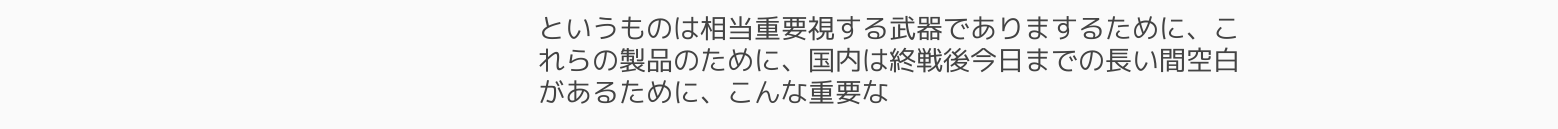というものは相当重要視する武器でありまするために、これらの製品のために、国内は終戦後今日までの長い間空白があるために、こんな重要な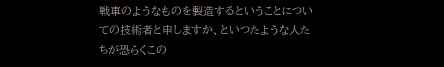戦車のようなものを製造するということについての技術者と申しますか、といつたような人たちが恐らくこの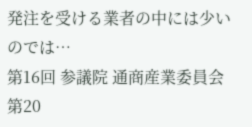発注を受ける業者の中には少いのでは…
第16回 参議院 通商産業委員会 第20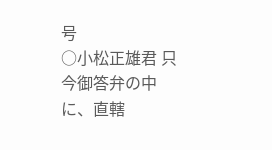号
○小松正雄君 只今御答弁の中に、直轄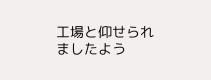工場と仰せられましたよう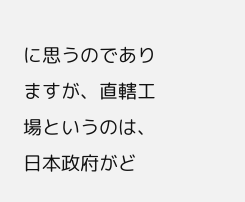に思うのでありますが、直轄工場というのは、日本政府がど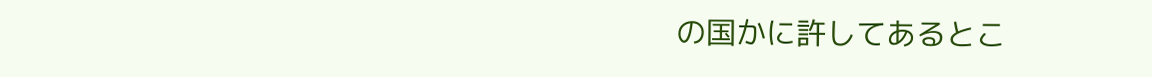の国かに許してあるとこ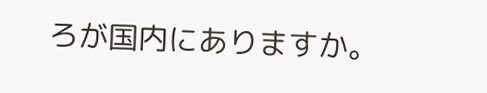ろが国内にありますか。